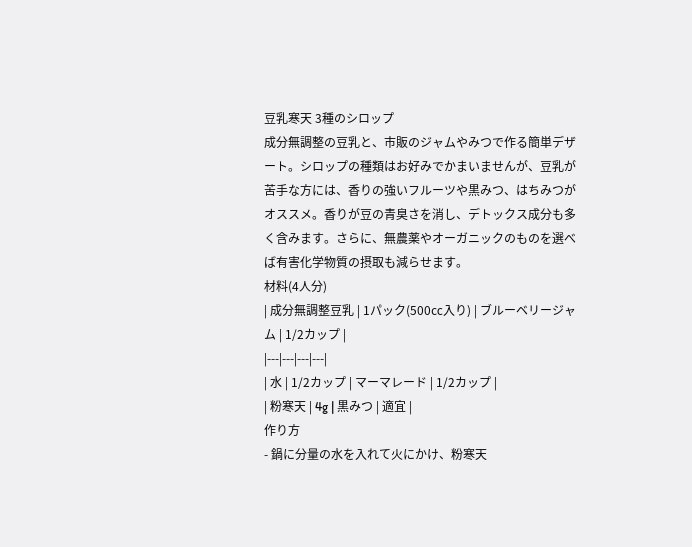豆乳寒天 3種のシロップ
成分無調整の豆乳と、市販のジャムやみつで作る簡単デザート。シロップの種類はお好みでかまいませんが、豆乳が苦手な方には、香りの強いフルーツや黒みつ、はちみつがオススメ。香りが豆の青臭さを消し、デトックス成分も多く含みます。さらに、無農薬やオーガニックのものを選べば有害化学物質の摂取も減らせます。
材料(4人分)
| 成分無調整豆乳 | 1パック(500㏄入り) | ブルーベリージャム | 1/2カップ |
|---|---|---|---|
| 水 | 1/2カップ | マーマレード | 1/2カップ |
| 粉寒天 | 4g | 黒みつ | 適宜 |
作り方
- 鍋に分量の水を入れて火にかけ、粉寒天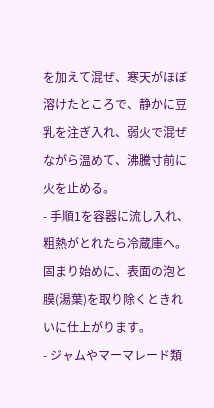を加えて混ぜ、寒天がほぼ溶けたところで、静かに豆乳を注ぎ入れ、弱火で混ぜながら温めて、沸騰寸前に火を止める。
- 手順1を容器に流し入れ、粗熱がとれたら冷蔵庫へ。固まり始めに、表面の泡と膜(湯葉)を取り除くときれいに仕上がります。
- ジャムやマーマレード類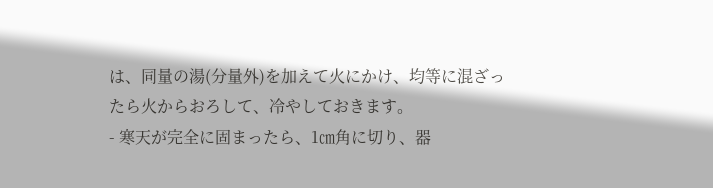は、同量の湯(分量外)を加えて火にかけ、均等に混ざったら火からおろして、冷やしておきます。
- 寒天が完全に固まったら、1㎝角に切り、器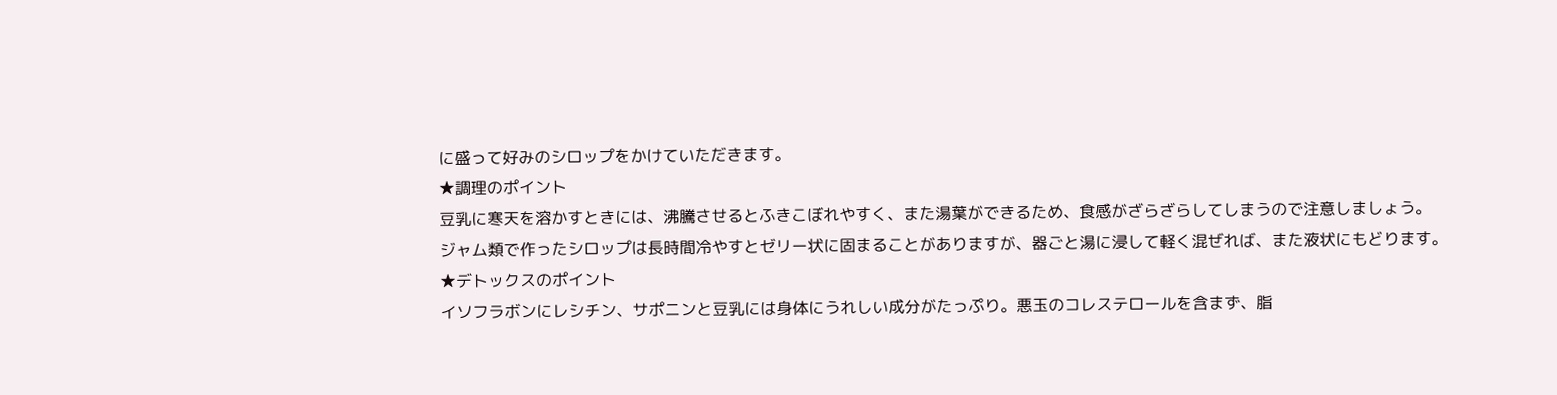に盛って好みのシロップをかけていただきます。
★調理のポイント
豆乳に寒天を溶かすときには、沸騰させるとふきこぼれやすく、また湯葉ができるため、食感がざらざらしてしまうので注意しましょう。
ジャム類で作ったシロップは長時間冷やすとゼリー状に固まることがありますが、器ごと湯に浸して軽く混ぜれば、また液状にもどります。
★デトックスのポイント
イソフラボンにレシチン、サポニンと豆乳には身体にうれしい成分がたっぷり。悪玉のコレステロールを含まず、脂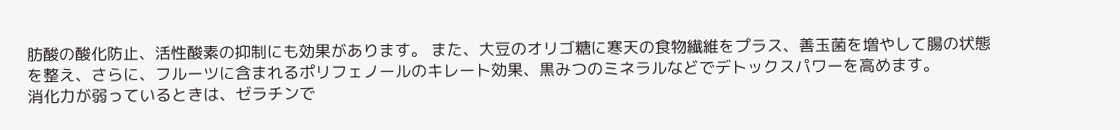肪酸の酸化防止、活性酸素の抑制にも効果があります。 また、大豆のオリゴ糖に寒天の食物繊維をプラス、善玉菌を増やして腸の状態を整え、さらに、フルーツに含まれるポリフェノールのキレート効果、黒みつのミネラルなどでデトックスパワーを高めます。
消化力が弱っているときは、ゼラチンで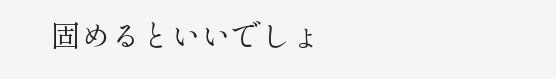固めるといいでしょ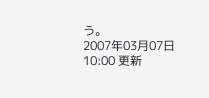う。
2007年03月07日 10:00 更新